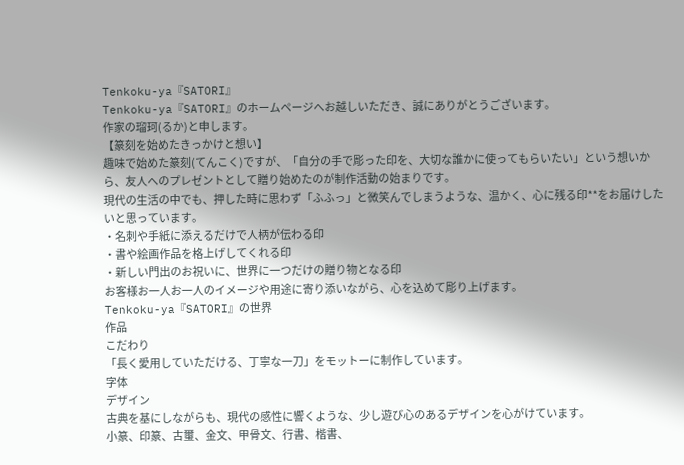Tenkoku-ya『SATORI』
Tenkoku-ya『SATORI』のホームページへお越しいただき、誠にありがとうございます。
作家の瑠珂(るか)と申します。
【篆刻を始めたきっかけと想い】
趣味で始めた篆刻(てんこく)ですが、「自分の手で彫った印を、大切な誰かに使ってもらいたい」という想いから、友人へのプレゼントとして贈り始めたのが制作活動の始まりです。
現代の生活の中でも、押した時に思わず「ふふっ」と微笑んでしまうような、温かく、心に残る印**をお届けしたいと思っています。
・名刺や手紙に添えるだけで人柄が伝わる印
・書や絵画作品を格上げしてくれる印
・新しい門出のお祝いに、世界に一つだけの贈り物となる印
お客様お一人お一人のイメージや用途に寄り添いながら、心を込めて彫り上げます。
Tenkoku-ya『SATORI』の世界
作品
こだわり
「長く愛用していただける、丁寧な一刀」をモットーに制作しています。
字体
デザイン
古典を基にしながらも、現代の感性に響くような、少し遊び心のあるデザインを心がけています。
小篆、印篆、古璽、金文、甲骨文、行書、楷書、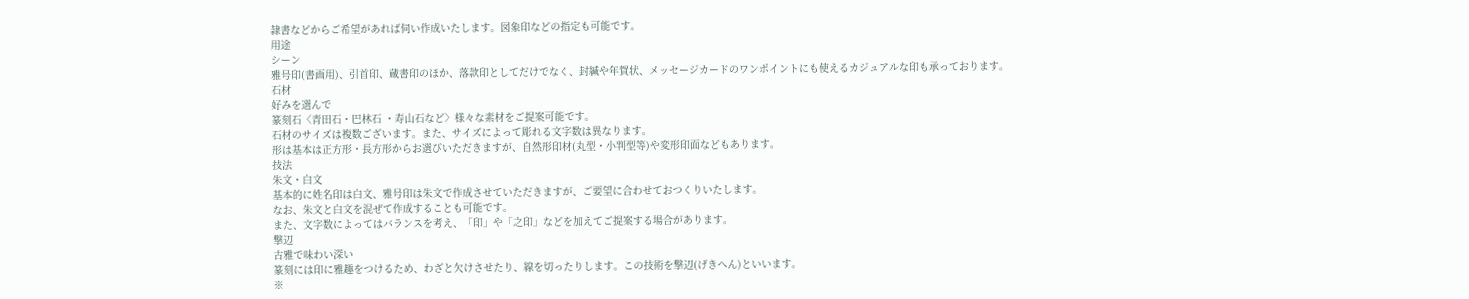隷書などからご希望があれば伺い作成いたします。図象印などの指定も可能です。
用途
シーン
雅号印(書画用)、引首印、蔵書印のほか、落款印としてだけでなく、封緘や年賀状、メッセージカードのワンポイントにも使えるカジュアルな印も承っております。
石材
好みを選んで
篆刻石〈青田石・巴林石 ・寿山石など〉様々な素材をご提案可能です。
石材のサイズは複数ございます。また、サイズによって彫れる文字数は異なります。
形は基本は正方形・長方形からお選びいただきますが、自然形印材(丸型・小判型等)や変形印面などもあります。
技法
朱文・白文
基本的に姓名印は白文、雅号印は朱文で作成させていただきますが、ご要望に合わせておつくりいたします。
なお、朱文と白文を混ぜて作成することも可能です。
また、文字数によってはバランスを考え、「印」や「之印」などを加えてご提案する場合があります。
撃辺
古雅で味わい深い
篆刻には印に雅趣をつけるため、わざと欠けさせたり、線を切ったりします。この技術を撃辺(げきへん)といいます。
※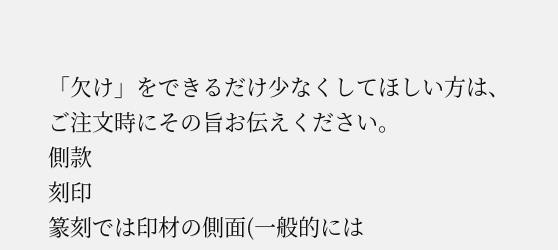「欠け」をできるだけ少なくしてほしい方は、ご注文時にその旨お伝えください。
側款
刻印
篆刻では印材の側面(一般的には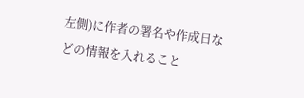左側)に作者の署名や作成日などの情報を入れること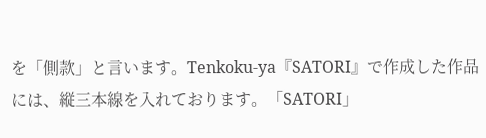を「側款」と言います。Tenkoku-ya『SATORI』で作成した作品には、縦三本線を入れております。「SATORI」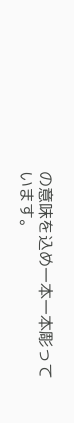の意味を込め一本一本彫っています。